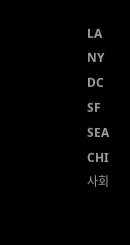LA
NY
DC
SF
SEA
CHI
사회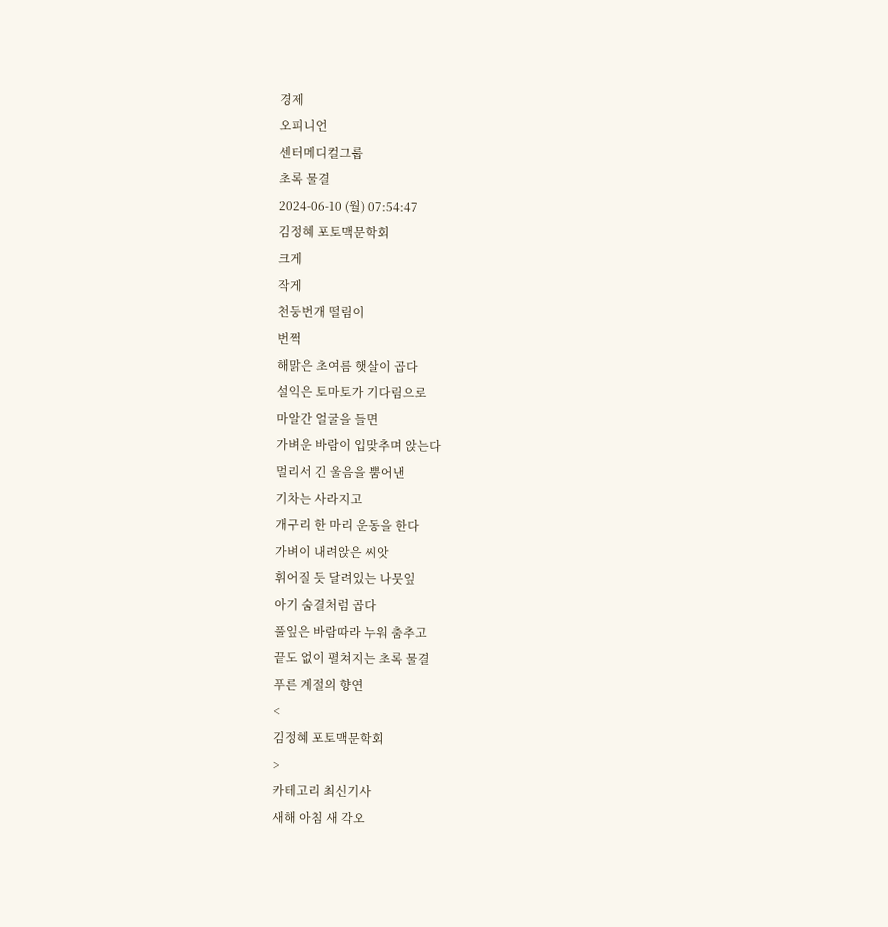경제
오피니언
센터메디컬그룹
초록 물결
2024-06-10 (월) 07:54:47
김정혜 포토맥문학회
크게
작게
천둥번개 떨림이
번쩍
해맑은 초여름 햇살이 곱다
설익은 토마토가 기다림으로
마알간 얼굴을 들면
가벼운 바람이 입맞추며 앉는다
멀리서 긴 울음을 뿜어낸
기차는 사라지고
개구리 한 마리 운동을 한다
가벼이 내려앉은 씨앗
휘어질 듯 달려있는 나뭇잎
아기 숨결처럼 곱다
풀잎은 바람따라 누워 춤추고
끝도 없이 펼쳐지는 초록 물결
푸른 계절의 향연
<
김정혜 포토맥문학회
>
카테고리 최신기사
새해 아침 새 각오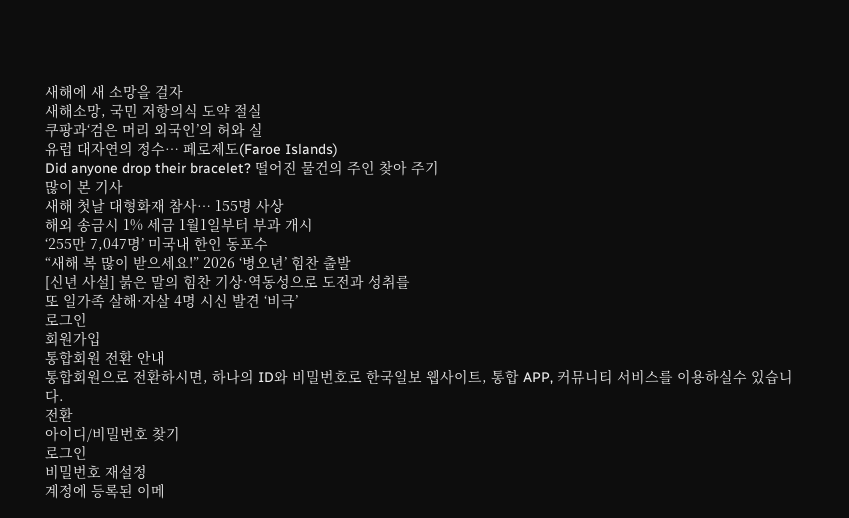새해에 새 소망을 걸자
새해소망, 국민 저항의식 도약 절실
쿠팡과‘검은 머리 외국인’의 허와 실
유럽 대자연의 정수… 페로제도(Faroe Islands)
Did anyone drop their bracelet? 떨어진 물건의 주인 찾아 주기
많이 본 기사
새해 첫날 대형화재 참사… 155명 사상
해외 송금시 1% 세금 1월1일부터 부과 개시
‘255만 7,047명’ 미국내 한인 동포수
“새해 복 많이 받으세요!” 2026 ‘병오년’ 힘찬 출발
[신년 사설] 붉은 말의 힘찬 기상·역동성으로 도전과 성취를
또 일가족 살해·자살 4명 시신 발견 ‘비극’
로그인
회원가입
통합회원 전환 안내
통합회원으로 전환하시면, 하나의 ID와 비밀번호로 한국일보 웹사이트, 통합 APP, 커뮤니티 서비스를 이용하실수 있습니다.
전환
아이디/비밀번호 찾기
로그인
비밀번호 재설정
계정에 등록된 이메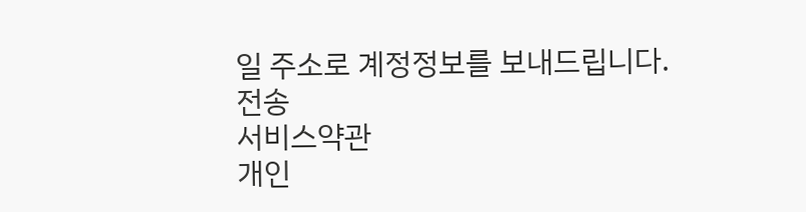일 주소로 계정정보를 보내드립니다.
전송
서비스약관
개인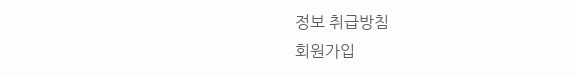정보 취급방침
회원가입